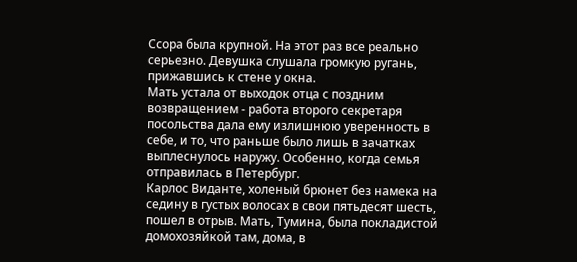Ссора была крупной. На этот раз все реально серьезно. Девушка слушала громкую ругань, прижавшись к стене у окна.
Мать устала от выходок отца с поздним возвращением - работа второго секретаря посольства дала ему излишнюю уверенность в себе, и то, что раньше было лишь в зачатках выплеснулось наружу. Особенно, когда семья отправилась в Петербург.
Карлос Виданте, холеный брюнет без намека на седину в густых волосах в свои пятьдесят шесть, пошел в отрыв. Мать, Тумина, была покладистой домохозяйкой там, дома, в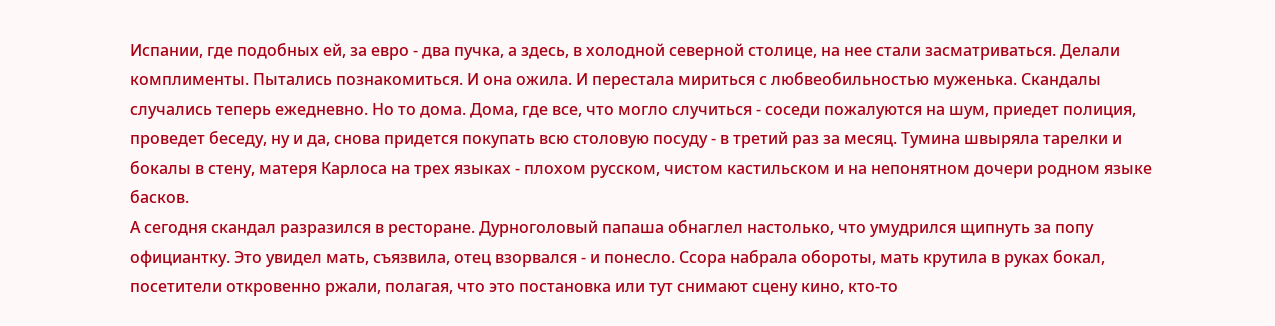Испании, где подобных ей, за евро - два пучка, а здесь, в холодной северной столице, на нее стали засматриваться. Делали комплименты. Пытались познакомиться. И она ожила. И перестала мириться с любвеобильностью муженька. Скандалы случались теперь ежедневно. Но то дома. Дома, где все, что могло случиться - соседи пожалуются на шум, приедет полиция, проведет беседу, ну и да, снова придется покупать всю столовую посуду - в третий раз за месяц. Тумина швыряла тарелки и бокалы в стену, матеря Карлоса на трех языках - плохом русском, чистом кастильском и на непонятном дочери родном языке басков.
А сегодня скандал разразился в ресторане. Дурноголовый папаша обнаглел настолько, что умудрился щипнуть за попу официантку. Это увидел мать, съязвила, отец взорвался - и понесло. Ссора набрала обороты, мать крутила в руках бокал, посетители откровенно ржали, полагая, что это постановка или тут снимают сцену кино, кто-то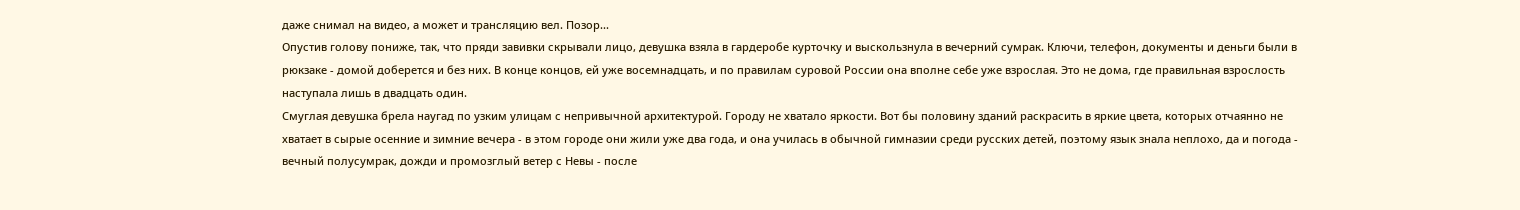даже снимал на видео, а может и трансляцию вел. Позор...
Опустив голову пониже, так, что пряди завивки скрывали лицо, девушка взяла в гардеробе курточку и выскользнула в вечерний сумрак. Ключи, телефон, документы и деньги были в рюкзаке - домой доберется и без них. В конце концов, ей уже восемнадцать, и по правилам суровой России она вполне себе уже взрослая. Это не дома, где правильная взрослость наступала лишь в двадцать один.
Смуглая девушка брела наугад по узким улицам с непривычной архитектурой. Городу не хватало яркости. Вот бы половину зданий раскрасить в яркие цвета, которых отчаянно не хватает в сырые осенние и зимние вечера - в этом городе они жили уже два года, и она училась в обычной гимназии среди русских детей, поэтому язык знала неплохо, да и погода - вечный полусумрак, дожди и промозглый ветер с Невы - после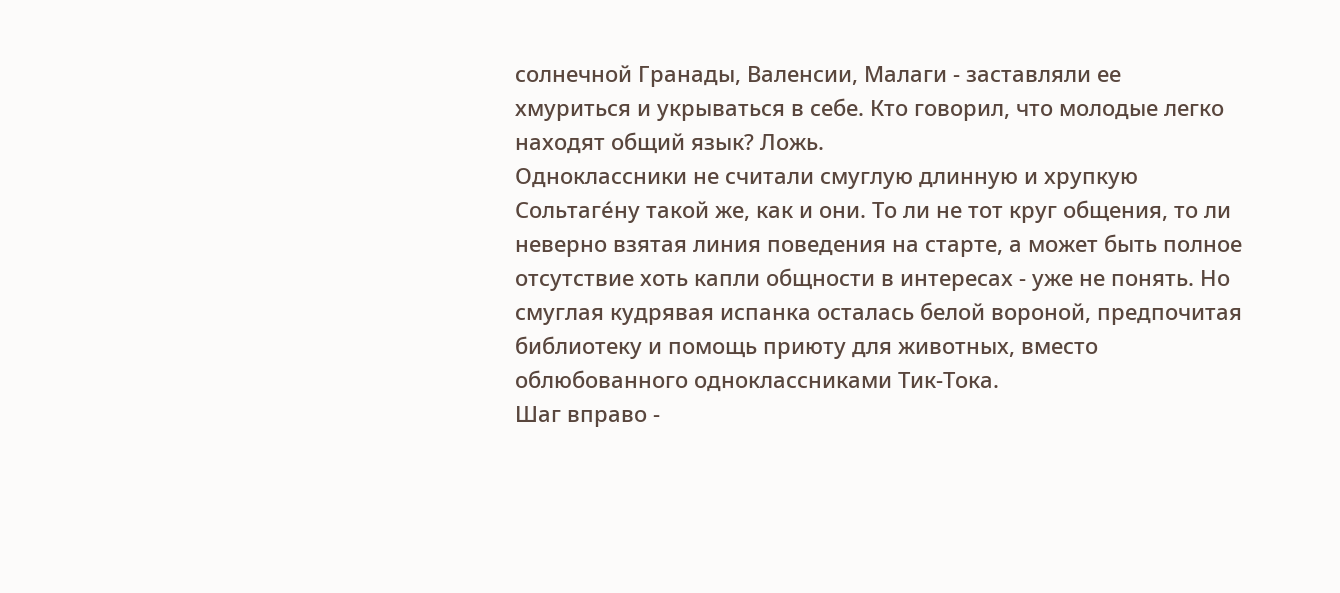солнечной Гранады, Валенсии, Малаги - заставляли ее хмуриться и укрываться в себе. Кто говорил, что молодые легко находят общий язык? Ложь.
Одноклассники не считали смуглую длинную и хрупкую Сольтагéну такой же, как и они. То ли не тот круг общения, то ли неверно взятая линия поведения на старте, а может быть полное отсутствие хоть капли общности в интересах - уже не понять. Но смуглая кудрявая испанка осталась белой вороной, предпочитая библиотеку и помощь приюту для животных, вместо облюбованного одноклассниками Тик-Тока.
Шаг вправо -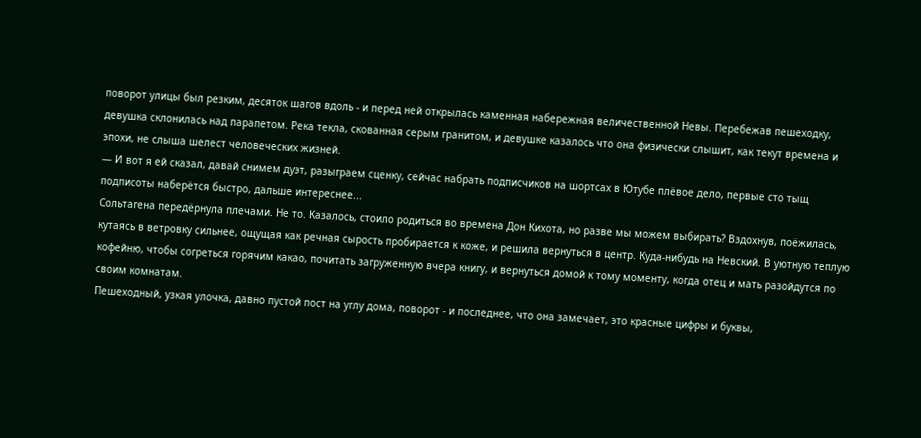поворот улицы был резким, десяток шагов вдоль - и перед ней открылась каменная набережная величественной Невы. Перебежав пешеходку, девушка склонилась над парапетом. Река текла, скованная серым гранитом, и девушке казалось что она физически слышит, как текут времена и эпохи, не слыша шелест человеческих жизней.
— И вот я ей сказал, давай снимем дуэт, разыграем сценку, сейчас набрать подписчиков на шортсах в Ютубе плëвое дело, первые сто тыщ подписоты наберётся быстро, дальше интереснее...
Сольтагена передёрнула плечами. Не то. Казалось, стоило родиться во времена Дон Кихота, но разве мы можем выбирать? Вздохнув, поëжилась, кутаясь в ветровку сильнее, ощущая как речная сырость пробирается к коже, и решила вернуться в центр. Куда-нибудь на Невский. В уютную теплую кофейню, чтобы согреться горячим какао, почитать загруженную вчера книгу, и вернуться домой к тому моменту, когда отец и мать разойдутся по своим комнатам.
Пешеходный, узкая улочка, давно пустой пост на углу дома, поворот - и последнее, что она замечает, это красные цифры и буквы,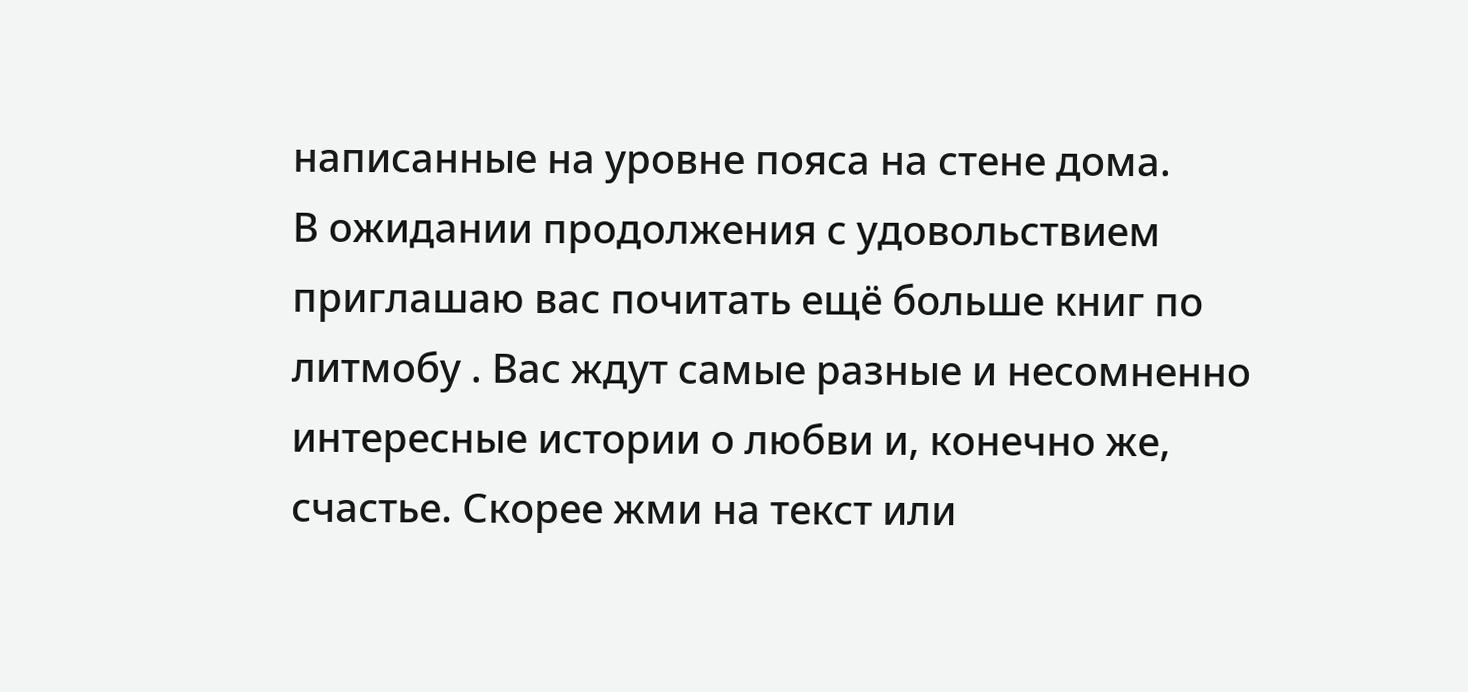написанные на уровне пояса на стене дома.
В ожидании продолжения с удовольствием приглашаю вас почитать ещё больше книг по литмобу . Вас ждут самые разные и несомненно интересные истории о любви и, конечно же, счастье. Скорее жми на текст или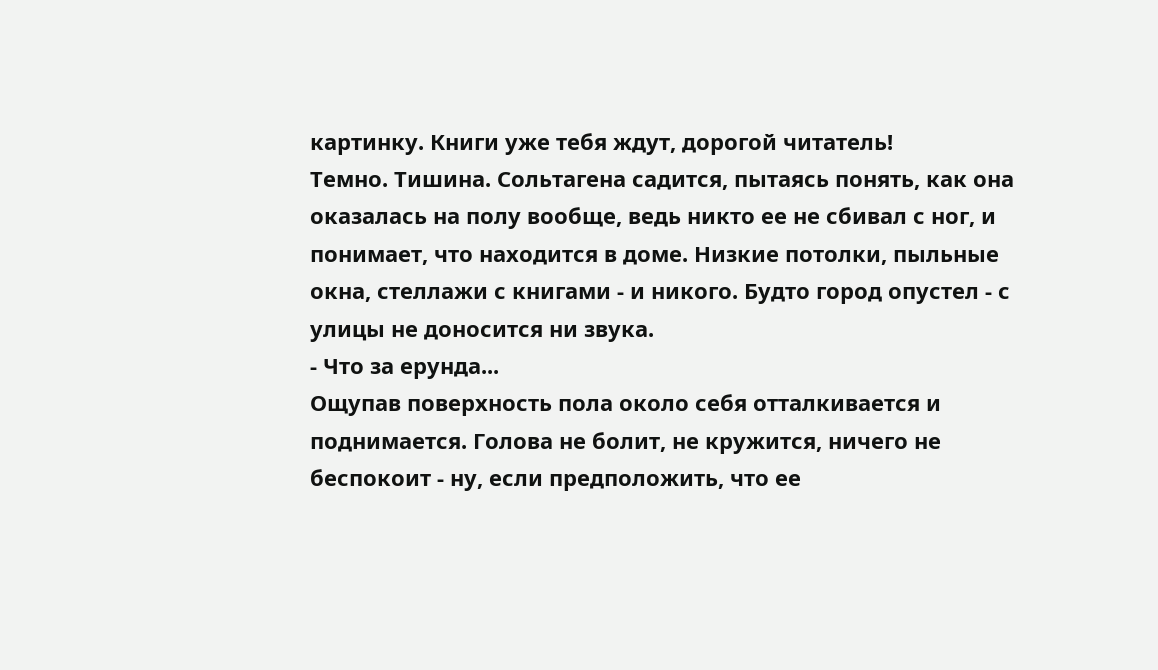картинку. Книги уже тебя ждут, дорогой читатель!
Темно. Тишина. Сольтагена садится, пытаясь понять, как она оказалась на полу вообще, ведь никто ее не сбивал с ног, и понимает, что находится в доме. Низкие потолки, пыльные окна, стеллажи с книгами - и никого. Будто город опустел - с улицы не доносится ни звука.
- Что за ерунда...
Ощупав поверхность пола около себя отталкивается и поднимается. Голова не болит, не кружится, ничего не беспокоит - ну, если предположить, что ее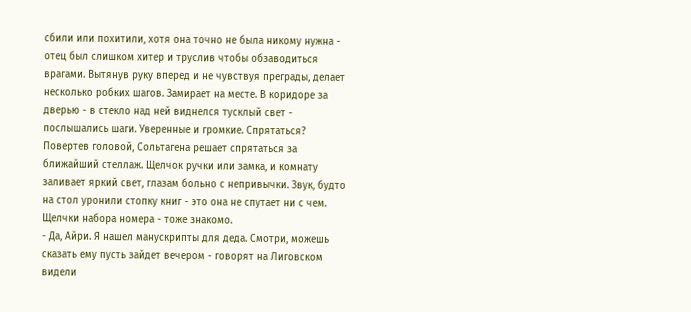сбили или похитили, хотя она точно не была никому нужна - отец был слишком хитер и труслив чтобы обзаводиться врагами. Вытянув руку вперед и не чувствуя преграды, делает несколько робких шагов. Замирает на месте. В коридоре за дверью - в стекло над ней виднелся тусклый свет - послышались шаги. Уверенные и громкие. Спрятаться? Повертев головой, Сольтагена решает спрятаться за ближайший стеллаж. Щелчок ручки или замка, и комнату заливает яркий свет, глазам больно с непривычки. Звук, будто на стол уронили стопку книг - это она не спутает ни с чем. Щелчки набора номера - тоже знакомо.
- Да, Айри. Я нашел манускрипты для деда. Смотри, можешь сказать ему пусть зайдет вечером - говорят на Лиговском видели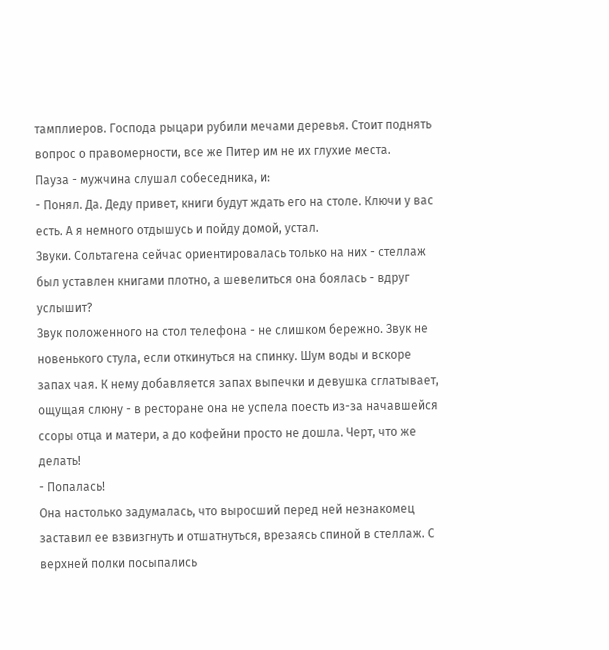тамплиеров. Господа рыцари рубили мечами деревья. Стоит поднять вопрос о правомерности, все же Питер им не их глухие места.
Пауза - мужчина слушал собеседника, и:
- Понял. Да. Деду привет, книги будут ждать его на столе. Ключи у вас есть. А я немного отдышусь и пойду домой, устал.
Звуки. Сольтагена сейчас ориентировалась только на них - стеллаж был уставлен книгами плотно, а шевелиться она боялась - вдруг услышит?
Звук положенного на стол телефона - не слишком бережно. Звук не новенького стула, если откинуться на спинку. Шум воды и вскоре запах чая. К нему добавляется запах выпечки и девушка сглатывает, ощущая слюну - в ресторане она не успела поесть из-за начавшейся ссоры отца и матери, а до кофейни просто не дошла. Черт, что же делать!
- Попалась!
Она настолько задумалась, что выросший перед ней незнакомец заставил ее взвизгнуть и отшатнуться, врезаясь спиной в стеллаж. С верхней полки посыпались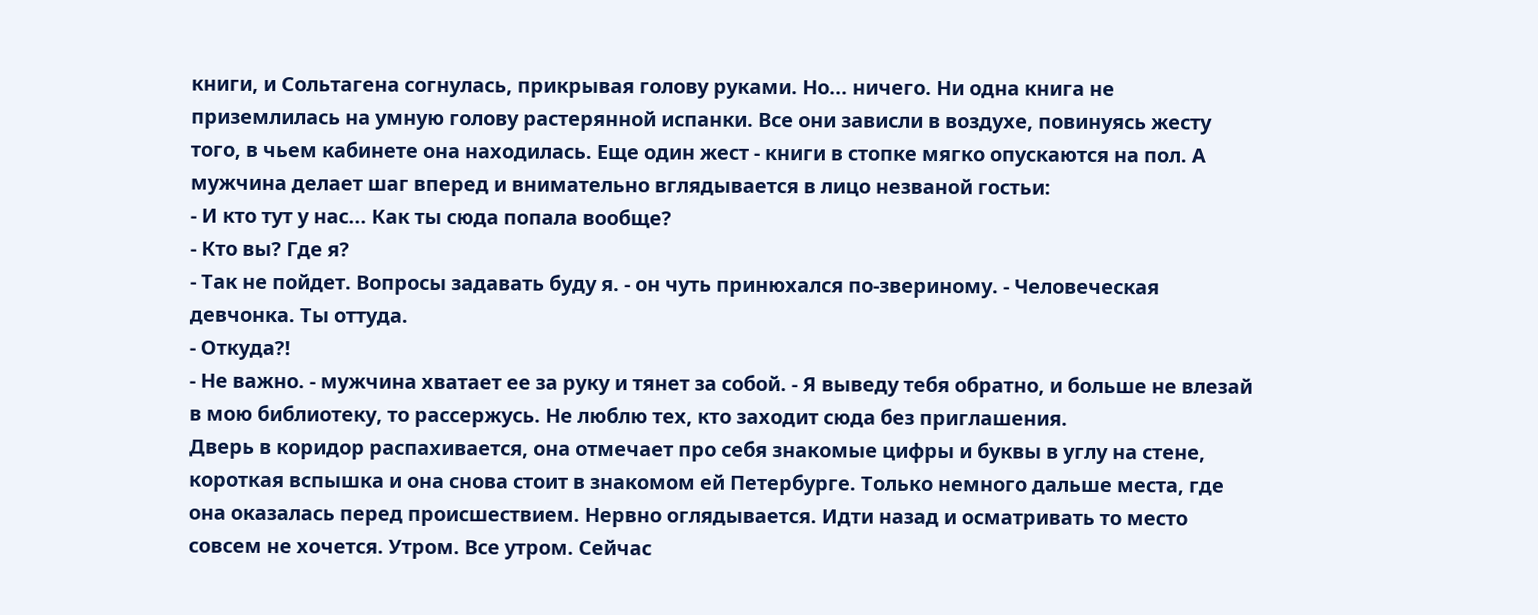книги, и Сольтагена согнулась, прикрывая голову руками. Но... ничего. Ни одна книга не приземлилась на умную голову растерянной испанки. Все они зависли в воздухе, повинуясь жесту того, в чьем кабинете она находилась. Еще один жест - книги в стопке мягко опускаются на пол. А мужчина делает шаг вперед и внимательно вглядывается в лицо незваной гостьи:
- И кто тут у нас... Как ты сюда попала вообще?
- Кто вы? Где я?
- Так не пойдет. Вопросы задавать буду я. - он чуть принюхался по-звериному. - Человеческая девчонка. Ты оттуда.
- Откуда?!
- Не важно. - мужчина хватает ее за руку и тянет за собой. - Я выведу тебя обратно, и больше не влезай в мою библиотеку, то рассержусь. Не люблю тех, кто заходит сюда без приглашения.
Дверь в коридор распахивается, она отмечает про себя знакомые цифры и буквы в углу на стене, короткая вспышка и она снова стоит в знакомом ей Петербурге. Только немного дальше места, где она оказалась перед происшествием. Нервно оглядывается. Идти назад и осматривать то место совсем не хочется. Утром. Все утром. Сейчас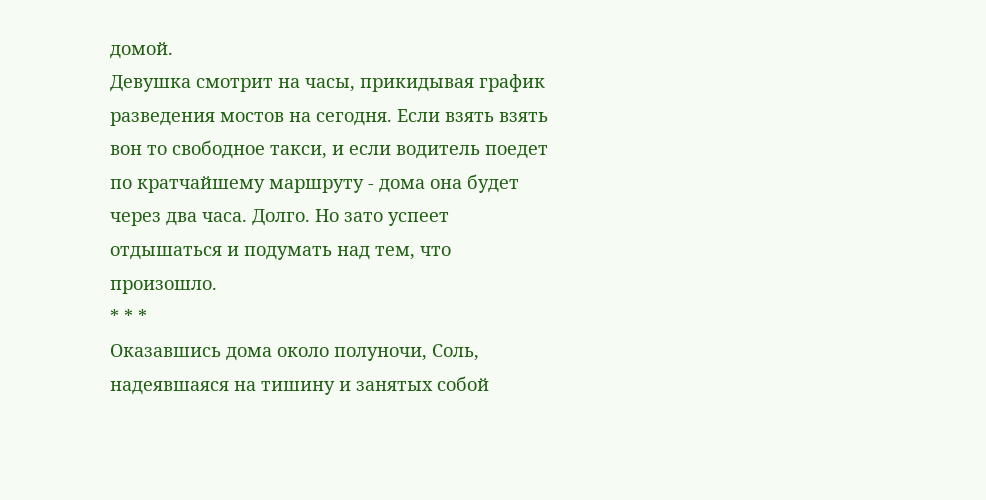домой.
Девушка смотрит на часы, прикидывая график разведения мостов на сегодня. Если взять взять вон то свободное такси, и если водитель поедет по кратчайшему маршруту - дома она будет через два часа. Долго. Но зато успеет отдышаться и подумать над тем, что произошло.
* * *
Оказавшись дома около полуночи, Соль, надеявшаяся на тишину и занятых собой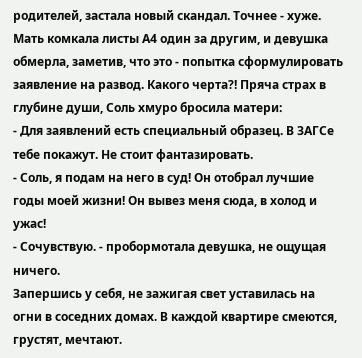родителей, застала новый скандал. Точнее - хуже. Мать комкала листы А4 один за другим, и девушка обмерла, заметив, что это - попытка сформулировать заявление на развод. Какого черта?! Пряча страх в глубине души, Соль хмуро бросила матери:
- Для заявлений есть специальный образец. В ЗАГСе тебе покажут. Не стоит фантазировать.
- Соль, я подам на него в суд! Он отобрал лучшие годы моей жизни! Он вывез меня сюда, в холод и ужас!
- Сочувствую. - пробормотала девушка, не ощущая ничего.
Запершись у себя, не зажигая свет уставилась на огни в соседних домах. В каждой квартире смеются, грустят, мечтают.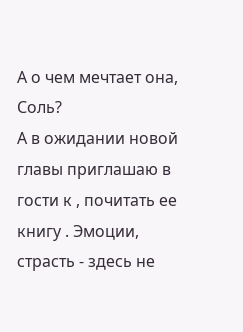А о чем мечтает она, Соль?
А в ожидании новой главы приглашаю в гости к , почитать ее книгу . Эмоции, страсть - здесь не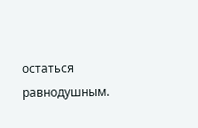остаться равнодушным.